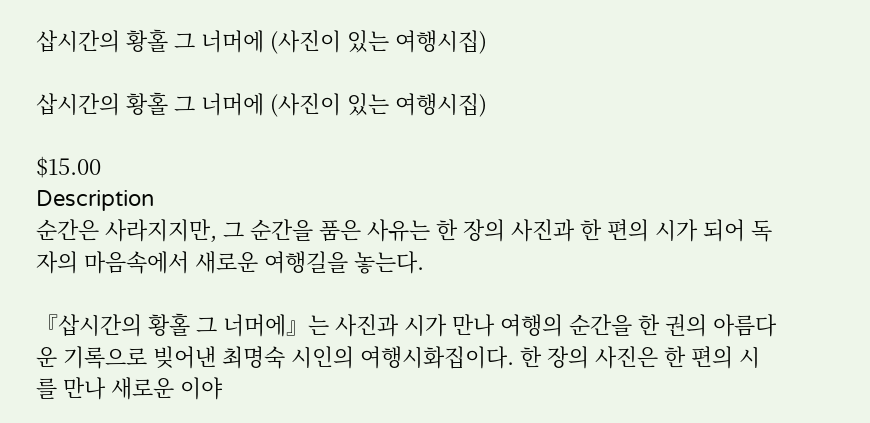삽시간의 황홀 그 너머에 (사진이 있는 여행시집)

삽시간의 황홀 그 너머에 (사진이 있는 여행시집)

$15.00
Description
순간은 사라지지만, 그 순간을 품은 사유는 한 장의 사진과 한 편의 시가 되어 독자의 마음속에서 새로운 여행길을 놓는다.

『삽시간의 황홀 그 너머에』는 사진과 시가 만나 여행의 순간을 한 권의 아름다운 기록으로 빚어낸 최명숙 시인의 여행시화집이다. 한 장의 사진은 한 편의 시를 만나 새로운 이야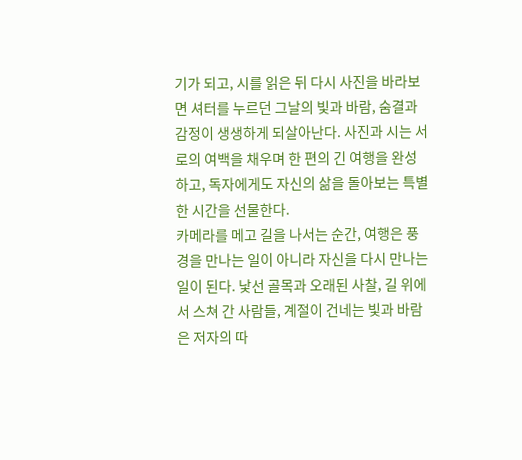기가 되고, 시를 읽은 뒤 다시 사진을 바라보면 셔터를 누르던 그날의 빛과 바람, 숨결과 감정이 생생하게 되살아난다. 사진과 시는 서로의 여백을 채우며 한 편의 긴 여행을 완성하고, 독자에게도 자신의 삶을 돌아보는 특별한 시간을 선물한다.
카메라를 메고 길을 나서는 순간, 여행은 풍경을 만나는 일이 아니라 자신을 다시 만나는 일이 된다. 낯선 골목과 오래된 사찰, 길 위에서 스쳐 간 사람들, 계절이 건네는 빛과 바람은 저자의 따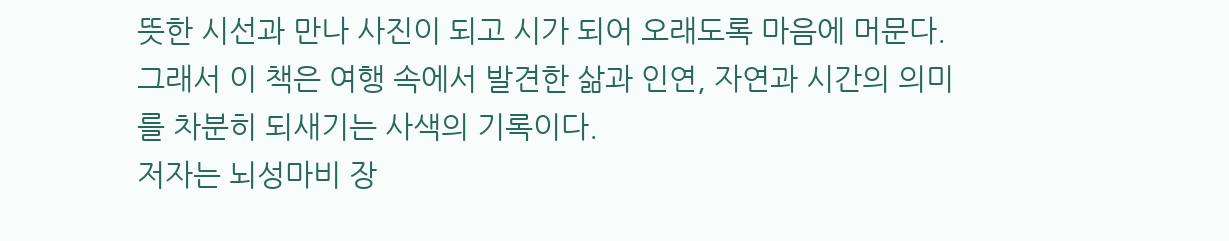뜻한 시선과 만나 사진이 되고 시가 되어 오래도록 마음에 머문다. 그래서 이 책은 여행 속에서 발견한 삶과 인연, 자연과 시간의 의미를 차분히 되새기는 사색의 기록이다.
저자는 뇌성마비 장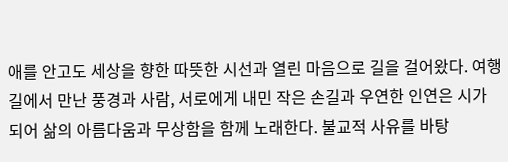애를 안고도 세상을 향한 따뜻한 시선과 열린 마음으로 길을 걸어왔다. 여행길에서 만난 풍경과 사람, 서로에게 내민 작은 손길과 우연한 인연은 시가 되어 삶의 아름다움과 무상함을 함께 노래한다. 불교적 사유를 바탕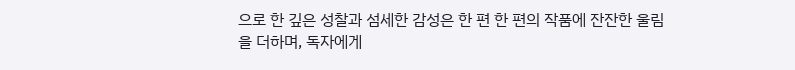으로 한 깊은 성찰과 섬세한 감성은 한 편 한 편의 작품에 잔잔한 울림을 더하며, 독자에게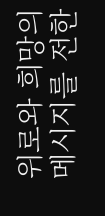위로와 희망의 메시지를 전한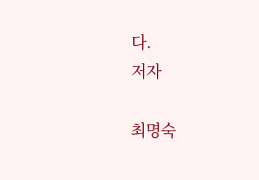다.
저자

최명숙